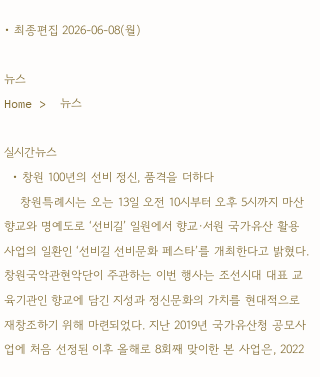• 최종편집 2026-06-08(월)

뉴스
Home >  뉴스

실시간뉴스
  • 창원 100년의 선비 정신, 품격을 더하다
    창원특례시는 오는 13일 오전 10시부터 오후 5시까지 마산향교와 명예도로 ‘선비길’ 일원에서 향교·서원 국가유산 활용사업의 일환인 ‘선비길 선비문화 페스타’를 개최한다고 밝혔다. 창원국악관현악단이 주관하는 이번 행사는 조선시대 대표 교육기관인 향교에 담긴 지성과 정신문화의 가치를 현대적으로 재창조하기 위해 마련되었다. 지난 2019년 국가유산청 공모사업에 처음 선정된 이후 올해로 8회째 맞이한 본 사업은, 2022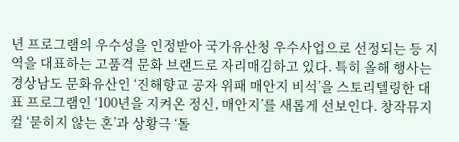년 프로그램의 우수성을 인정받아 국가유산청 우수사업으로 선정되는 등 지역을 대표하는 고품격 문화 브랜드로 자리매김하고 있다. 특히 올해 행사는 경상남도 문화유산인 ‘진해향교 공자 위패 매안지 비석’을 스토리텔링한 대표 프로그램인 ‘100년을 지켜온 정신, 매안지’를 새롭게 선보인다. 창작뮤지컬 ‘묻히지 않는 혼’과 상황극 ‘돌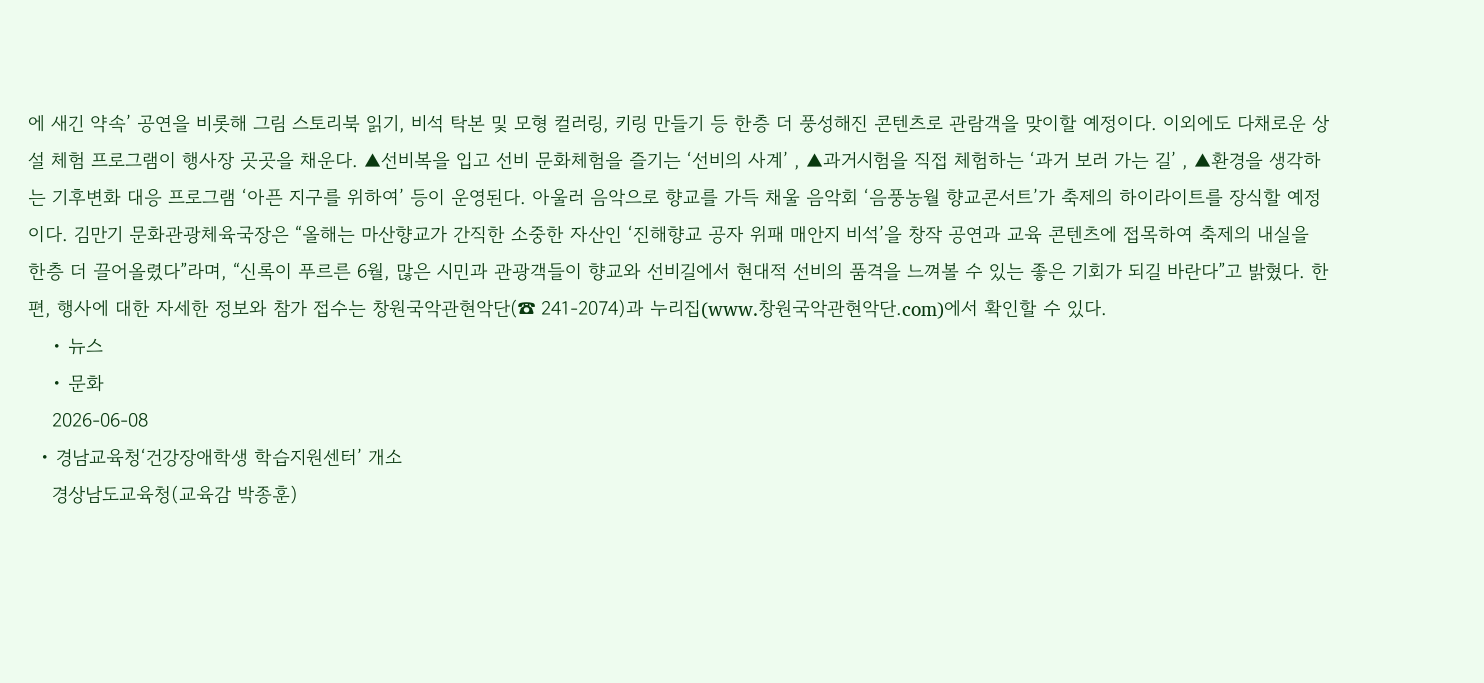에 새긴 약속’ 공연을 비롯해 그림 스토리북 읽기, 비석 탁본 및 모형 컬러링, 키링 만들기 등 한층 더 풍성해진 콘텐츠로 관람객을 맞이할 예정이다. 이외에도 다채로운 상설 체험 프로그램이 행사장 곳곳을 채운다. ▲선비복을 입고 선비 문화체험을 즐기는 ‘선비의 사계’ , ▲과거시험을 직접 체험하는 ‘과거 보러 가는 길’ , ▲환경을 생각하는 기후변화 대응 프로그램 ‘아픈 지구를 위하여’ 등이 운영된다. 아울러 음악으로 향교를 가득 채울 음악회 ‘음풍농월 향교콘서트’가 축제의 하이라이트를 장식할 예정이다. 김만기 문화관광체육국장은 “올해는 마산향교가 간직한 소중한 자산인 ‘진해향교 공자 위패 매안지 비석’을 창작 공연과 교육 콘텐츠에 접목하여 축제의 내실을 한층 더 끌어올렸다”라며, “신록이 푸르른 6월, 많은 시민과 관광객들이 향교와 선비길에서 현대적 선비의 품격을 느껴볼 수 있는 좋은 기회가 되길 바란다”고 밝혔다. 한편, 행사에 대한 자세한 정보와 참가 접수는 창원국악관현악단(☎ 241-2074)과 누리집(www.창원국악관현악단.com)에서 확인할 수 있다.
    • 뉴스
    • 문화
    2026-06-08
  • 경남교육청‘건강장애학생 학습지원센터’ 개소
    경상남도교육청(교육감 박종훈)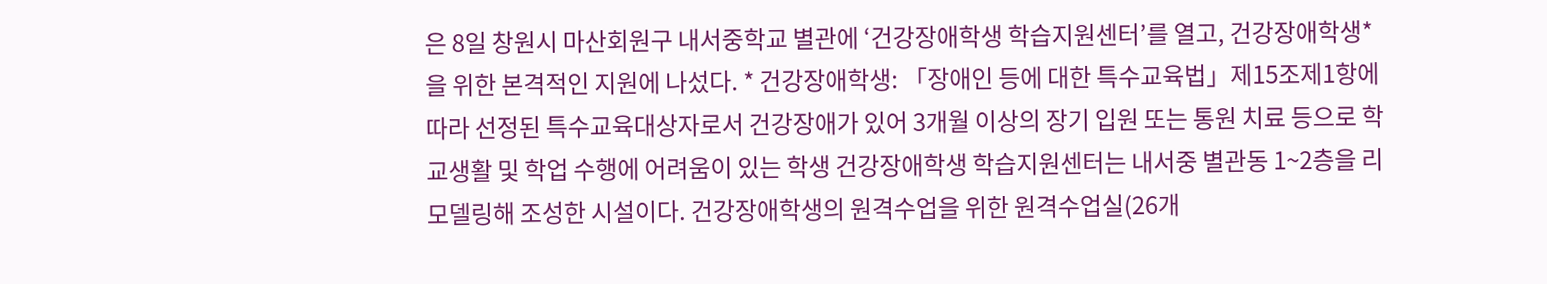은 8일 창원시 마산회원구 내서중학교 별관에 ‘건강장애학생 학습지원센터’를 열고, 건강장애학생*을 위한 본격적인 지원에 나섰다. * 건강장애학생: 「장애인 등에 대한 특수교육법」제15조제1항에 따라 선정된 특수교육대상자로서 건강장애가 있어 3개월 이상의 장기 입원 또는 통원 치료 등으로 학교생활 및 학업 수행에 어려움이 있는 학생 건강장애학생 학습지원센터는 내서중 별관동 1~2층을 리모델링해 조성한 시설이다. 건강장애학생의 원격수업을 위한 원격수업실(26개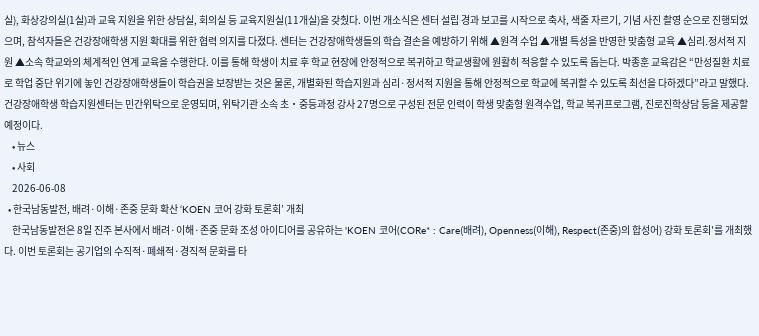실), 화상강의실(1실)과 교육 지원을 위한 상담실, 회의실 등 교육지원실(11개실)을 갖췄다. 이번 개소식은 센터 설립 경과 보고를 시작으로 축사, 색줄 자르기, 기념 사진 촬영 순으로 진행되었으며, 참석자들은 건강장애학생 지원 확대를 위한 협력 의지를 다졌다. 센터는 건강장애학생들의 학습 결손을 예방하기 위해 ▲원격 수업 ▲개별 특성을 반영한 맞춤형 교육 ▲심리․정서적 지원 ▲소속 학교와의 체계적인 연계 교육을 수행한다. 이를 통해 학생이 치료 후 학교 현장에 안정적으로 복귀하고 학교생활에 원활히 적응할 수 있도록 돕는다. 박종훈 교육감은 “만성질환 치료로 학업 중단 위기에 놓인 건강장애학생들이 학습권을 보장받는 것은 물론, 개별화된 학습지원과 심리·정서적 지원을 통해 안정적으로 학교에 복귀할 수 있도록 최선을 다하겠다”라고 말했다. 건강장애학생 학습지원센터는 민간위탁으로 운영되며, 위탁기관 소속 초‧중등과정 강사 27명으로 구성된 전문 인력이 학생 맞춤형 원격수업, 학교 복귀프로그램, 진로진학상담 등을 제공할 예정이다.
    • 뉴스
    • 사회
    2026-06-08
  • 한국남동발전, 배려·이해·존중 문화 확산 ‘KOEN 코어 강화 토론회’ 개최
    한국남동발전은 8일 진주 본사에서 배려·이해·존중 문화 조성 아이디어를 공유하는 'KOEN 코어(CORe* : Care(배려), Openness(이해), Respect(존중)의 합성어) 강화 토론회'를 개최했다. 이번 토론회는 공기업의 수직적·폐쇄적·경직적 문화를 타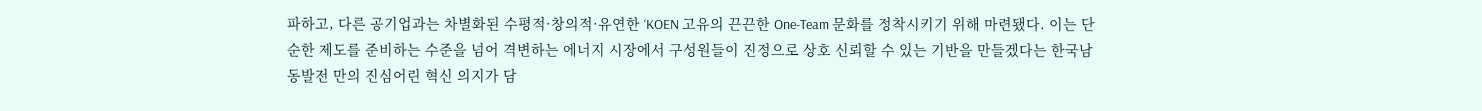파하고, 다른 공기업과는 차별화된 수평적·창의적·유연한 ‘KOEN 고유의 끈끈한 One-Team 문화를 정착시키기 위해 마련됐다. 이는 단순한 제도를 준비하는 수준을 넘어 격변하는 에너지 시장에서 구성원들이 진정으로 상호 신뢰할 수 있는 기반을 만들겠다는 한국남동발전 만의 진심어린 혁신 의지가 담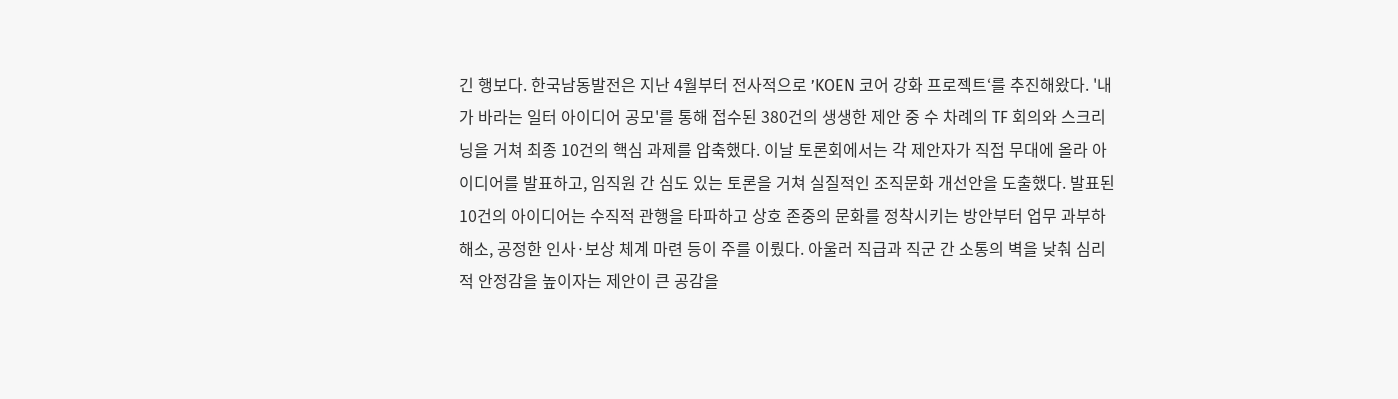긴 행보다. 한국남동발전은 지난 4월부터 전사적으로 ’KOEN 코어 강화 프로젝트‘를 추진해왔다. '내가 바라는 일터 아이디어 공모'를 통해 접수된 380건의 생생한 제안 중 수 차례의 TF 회의와 스크리닝을 거쳐 최종 10건의 핵심 과제를 압축했다. 이날 토론회에서는 각 제안자가 직접 무대에 올라 아이디어를 발표하고, 임직원 간 심도 있는 토론을 거쳐 실질적인 조직문화 개선안을 도출했다. 발표된 10건의 아이디어는 수직적 관행을 타파하고 상호 존중의 문화를 정착시키는 방안부터 업무 과부하 해소, 공정한 인사·보상 체계 마련 등이 주를 이뤘다. 아울러 직급과 직군 간 소통의 벽을 낮춰 심리적 안정감을 높이자는 제안이 큰 공감을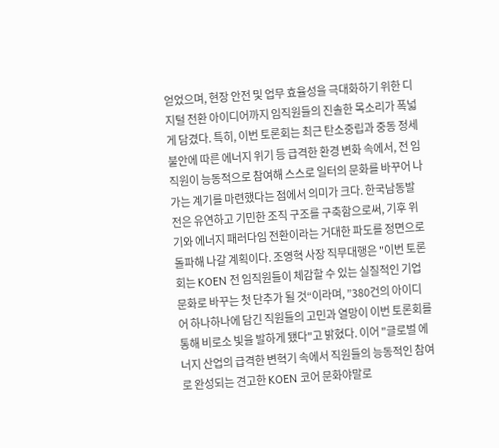얻었으며, 현장 안전 및 업무 효율성을 극대화하기 위한 디지털 전환 아이디어까지 임직원들의 진솔한 목소리가 폭넓게 담겼다. 특히, 이번 토론회는 최근 탄소중립과 중동 정세 불안에 따른 에너지 위기 등 급격한 환경 변화 속에서, 전 임직원이 능동적으로 참여해 스스로 일터의 문화를 바꾸어 나가는 계기를 마련했다는 점에서 의미가 크다. 한국남동발전은 유연하고 기민한 조직 구조를 구축함으로써, 기후 위기와 에너지 패러다임 전환이라는 거대한 파도를 정면으로 돌파해 나갈 계획이다. 조영혁 사장 직무대행은 "이번 토론회는 KOEN 전 임직원들이 체감할 수 있는 실질적인 기업 문화로 바꾸는 첫 단추가 될 것“이라며, ”380건의 아이디어 하나하나에 담긴 직원들의 고민과 열망이 이번 토론회를 통해 비로소 빛을 발하게 됐다"고 밝혔다. 이어 "글로벌 에너지 산업의 급격한 변혁기 속에서 직원들의 능동적인 참여로 완성되는 견고한 KOEN 코어 문화야말로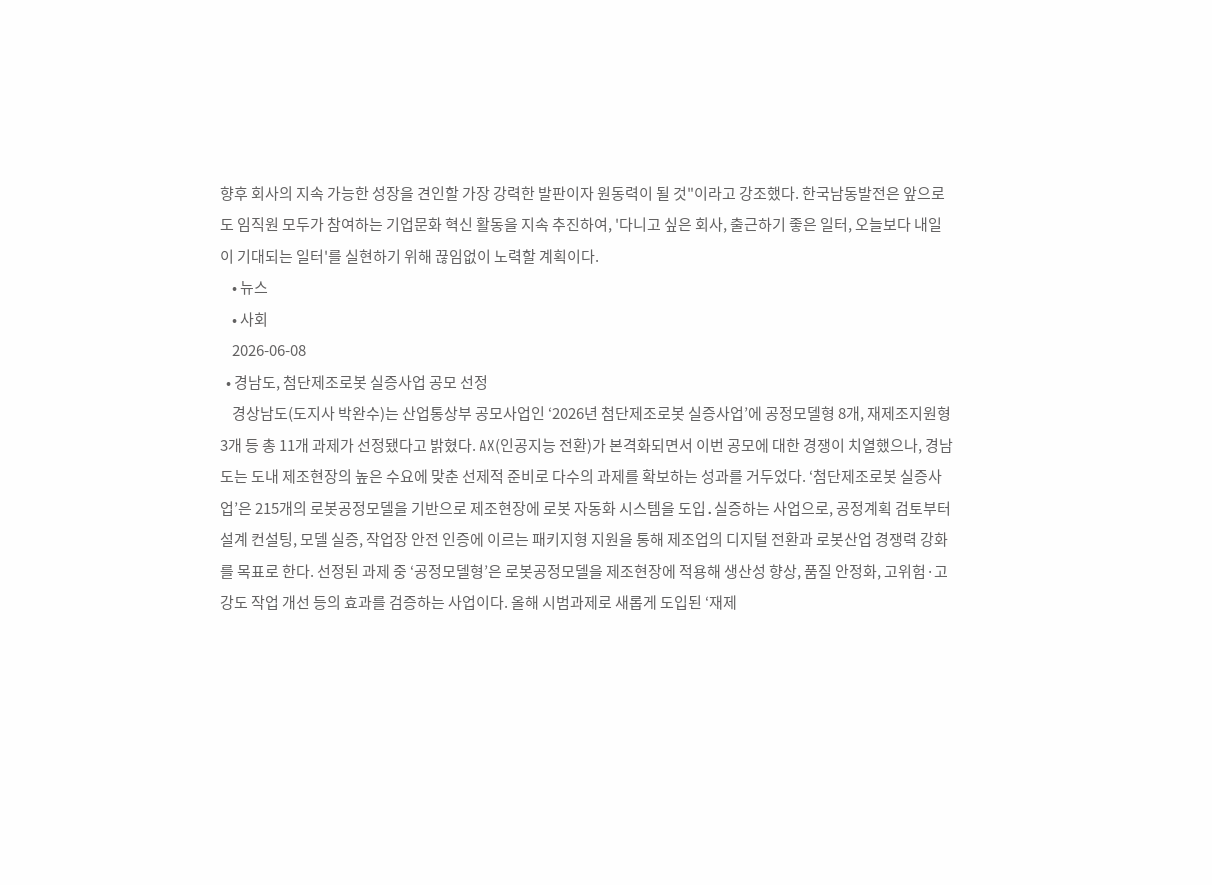향후 회사의 지속 가능한 성장을 견인할 가장 강력한 발판이자 원동력이 될 것"이라고 강조했다. 한국남동발전은 앞으로도 임직원 모두가 참여하는 기업문화 혁신 활동을 지속 추진하여, '다니고 싶은 회사, 출근하기 좋은 일터, 오늘보다 내일이 기대되는 일터'를 실현하기 위해 끊임없이 노력할 계획이다.
    • 뉴스
    • 사회
    2026-06-08
  • 경남도, 첨단제조로봇 실증사업 공모 선정
    경상남도(도지사 박완수)는 산업통상부 공모사업인 ‘2026년 첨단제조로봇 실증사업’에 공정모델형 8개, 재제조지원형 3개 등 총 11개 과제가 선정됐다고 밝혔다. AX(인공지능 전환)가 본격화되면서 이번 공모에 대한 경쟁이 치열했으나, 경남도는 도내 제조현장의 높은 수요에 맞춘 선제적 준비로 다수의 과제를 확보하는 성과를 거두었다. ‘첨단제조로봇 실증사업’은 215개의 로봇공정모델을 기반으로 제조현장에 로봇 자동화 시스템을 도입․실증하는 사업으로, 공정계획 검토부터 설계 컨설팅, 모델 실증, 작업장 안전 인증에 이르는 패키지형 지원을 통해 제조업의 디지털 전환과 로봇산업 경쟁력 강화를 목표로 한다. 선정된 과제 중 ‘공정모델형’은 로봇공정모델을 제조현장에 적용해 생산성 향상, 품질 안정화, 고위험·고강도 작업 개선 등의 효과를 검증하는 사업이다. 올해 시범과제로 새롭게 도입된 ‘재제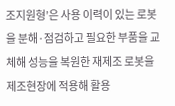조지원형’은 사용 이력이 있는 로봇을 분해·점검하고 필요한 부품을 교체해 성능을 복원한 재제조 로봇을 제조현장에 적용해 활용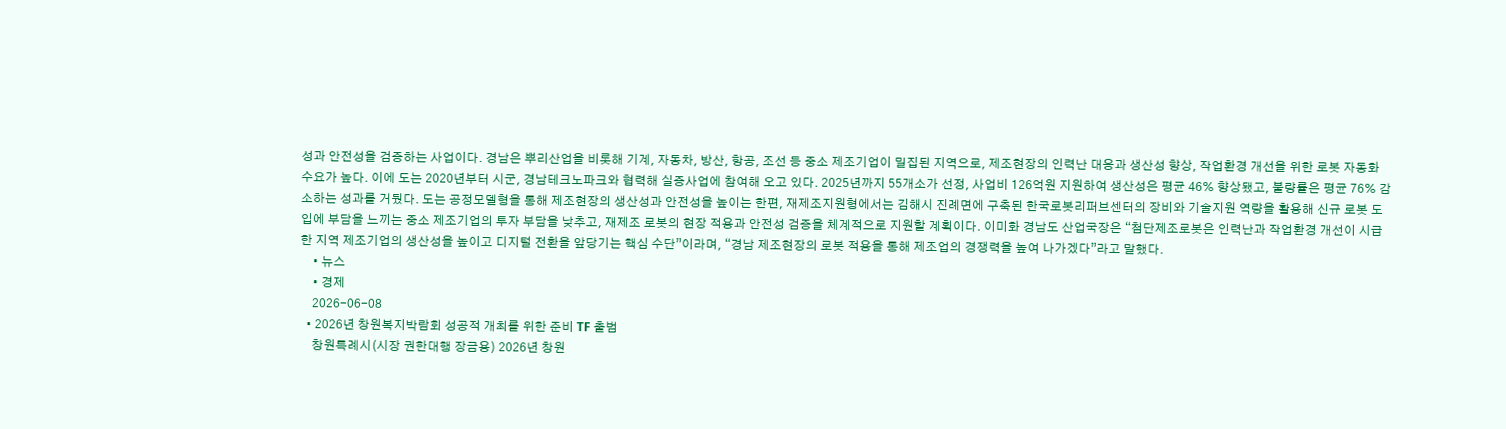성과 안전성을 검증하는 사업이다. 경남은 뿌리산업을 비롯해 기계, 자동차, 방산, 항공, 조선 등 중소 제조기업이 밀집된 지역으로, 제조현장의 인력난 대응과 생산성 향상, 작업환경 개선을 위한 로봇 자동화 수요가 높다. 이에 도는 2020년부터 시군, 경남테크노파크와 협력해 실증사업에 참여해 오고 있다. 2025년까지 55개소가 선정, 사업비 126억원 지원하여 생산성은 평균 46% 향상됐고, 불량률은 평균 76% 감소하는 성과를 거뒀다. 도는 공정모델형을 통해 제조현장의 생산성과 안전성을 높이는 한편, 재제조지원형에서는 김해시 진례면에 구축된 한국로봇리퍼브센터의 장비와 기술지원 역량을 활용해 신규 로봇 도입에 부담을 느끼는 중소 제조기업의 투자 부담을 낮추고, 재제조 로봇의 현장 적용과 안전성 검증을 체계적으로 지원할 계획이다. 이미화 경남도 산업국장은 “첨단제조로봇은 인력난과 작업환경 개선이 시급한 지역 제조기업의 생산성을 높이고 디지털 전환을 앞당기는 핵심 수단”이라며, “경남 제조현장의 로봇 적용을 통해 제조업의 경쟁력을 높여 나가겠다”라고 말했다.
    • 뉴스
    • 경제
    2026-06-08
  • 2026년 창원복지박람회 성공적 개최를 위한 준비 TF 출범
    창원특례시(시장 권한대행 장금용) 2026년 창원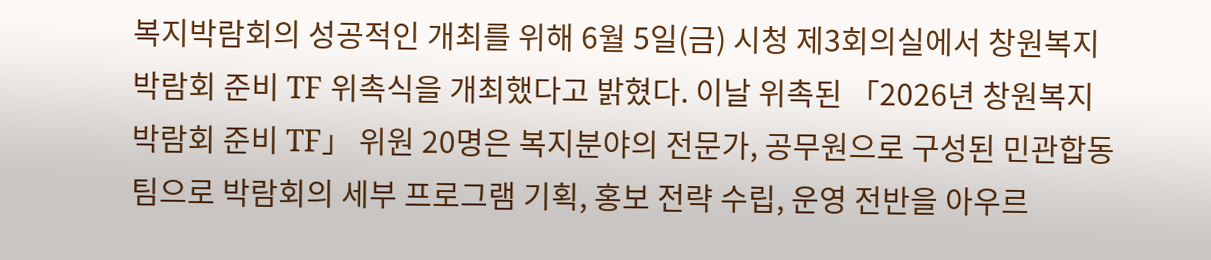복지박람회의 성공적인 개최를 위해 6월 5일(금) 시청 제3회의실에서 창원복지박람회 준비 TF 위촉식을 개최했다고 밝혔다. 이날 위촉된 「2026년 창원복지박람회 준비 TF」 위원 20명은 복지분야의 전문가, 공무원으로 구성된 민관합동팀으로 박람회의 세부 프로그램 기획, 홍보 전략 수립, 운영 전반을 아우르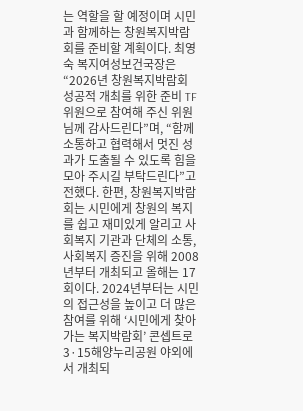는 역할을 할 예정이며 시민과 함께하는 창원복지박람회를 준비할 계획이다. 최영숙 복지여성보건국장은 “2026년 창원복지박람회 성공적 개최를 위한 준비 TF 위원으로 참여해 주신 위원님께 감사드린다”며, “함께 소통하고 협력해서 멋진 성과가 도출될 수 있도록 힘을 모아 주시길 부탁드린다”고 전했다. 한편, 창원복지박람회는 시민에게 창원의 복지를 쉽고 재미있게 알리고 사회복지 기관과 단체의 소통, 사회복지 증진을 위해 2008년부터 개최되고 올해는 17회이다. 2024년부터는 시민의 접근성을 높이고 더 많은 참여를 위해 ‘시민에게 찾아가는 복지박람회’ 콘셉트로 3·15해양누리공원 야외에서 개최되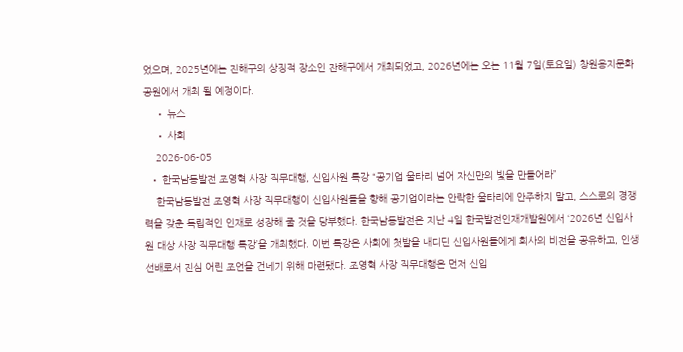었으며, 2025년에는 진해구의 상징적 장소인 잔해구에서 개최되었고, 2026년에는 오는 11월 7일(토요일) 창원용지문화공원에서 개최 될 예정이다.
    • 뉴스
    • 사회
    2026-06-05
  • 한국남동발전 조영혁 사장 직무대행, 신입사원 특강 “공기업 울타리 넘어 자신만의 빛을 만들어라”
    한국남동발전 조영혁 사장 직무대행이 신입사원들을 향해 공기업이라는 안락한 울타리에 안주하지 말고, 스스로의 경쟁력을 갖춘 독립적인 인재로 성장해 줄 것을 당부했다. 한국남동발전은 지난 4일 한국발전인재개발원에서 ‘2026년 신입사원 대상 사장 직무대행 특강’을 개최했다. 이번 특강은 사회에 첫발을 내디딘 신입사원들에게 회사의 비전을 공유하고, 인생 선배로서 진심 어린 조언을 건네기 위해 마련됐다. 조영혁 사장 직무대행은 먼저 신입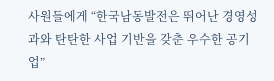사원들에게 “한국남동발전은 뛰어난 경영성과와 탄탄한 사업 기반을 갖춘 우수한 공기업”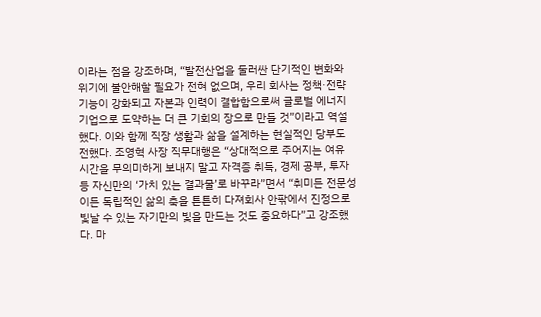이라는 점을 강조하며, “발전산업을 둘러싼 단기적인 변화와 위기에 불안해할 필요가 전혀 없으며, 우리 회사는 정책·전략 기능이 강화되고 자본과 인력이 결합함으로써 글로벌 에너지 기업으로 도약하는 더 큰 기회의 장으로 만들 것”이라고 역설했다. 이와 함께 직장 생활과 삶을 설계하는 현실적인 당부도 전했다. 조영혁 사장 직무대행은 “상대적으로 주어지는 여유 시간을 무의미하게 보내지 말고 자격증 취득, 경제 공부, 투자 등 자신만의 ‘가치 있는 결과물’로 바꾸라”면서 “취미든 전문성이든 독립적인 삶의 축을 튼튼히 다져회사 안팎에서 진정으로 빛날 수 있는 자기만의 빛을 만드는 것도 중요하다”고 강조했다. 마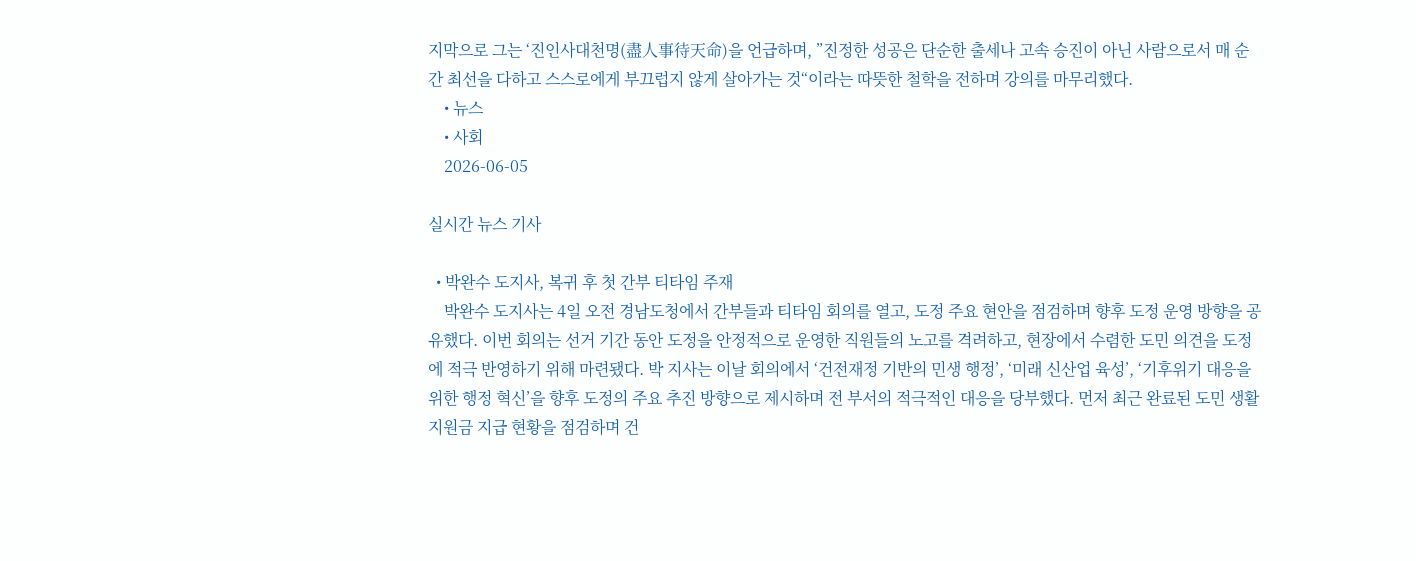지막으로 그는 ‘진인사대천명(盡人事待天命)을 언급하며, ”진정한 성공은 단순한 출세나 고속 승진이 아닌 사람으로서 매 순간 최선을 다하고 스스로에게 부끄럽지 않게 살아가는 것“이라는 따뜻한 철학을 전하며 강의를 마무리했다.
    • 뉴스
    • 사회
    2026-06-05

실시간 뉴스 기사

  • 박완수 도지사, 복귀 후 첫 간부 티타임 주재
    박완수 도지사는 4일 오전 경남도청에서 간부들과 티타임 회의를 열고, 도정 주요 현안을 점검하며 향후 도정 운영 방향을 공유했다. 이번 회의는 선거 기간 동안 도정을 안정적으로 운영한 직원들의 노고를 격려하고, 현장에서 수렴한 도민 의견을 도정에 적극 반영하기 위해 마련됐다. 박 지사는 이날 회의에서 ‘건전재정 기반의 민생 행정’, ‘미래 신산업 육성’, ‘기후위기 대응을 위한 행정 혁신’을 향후 도정의 주요 추진 방향으로 제시하며 전 부서의 적극적인 대응을 당부했다. 먼저 최근 완료된 도민 생활지원금 지급 현황을 점검하며 건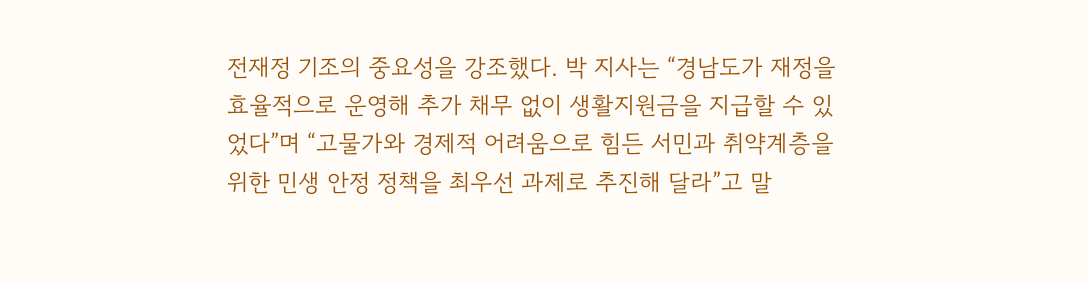전재정 기조의 중요성을 강조했다. 박 지사는 “경남도가 재정을 효율적으로 운영해 추가 채무 없이 생활지원금을 지급할 수 있었다”며 “고물가와 경제적 어려움으로 힘든 서민과 취약계층을 위한 민생 안정 정책을 최우선 과제로 추진해 달라”고 말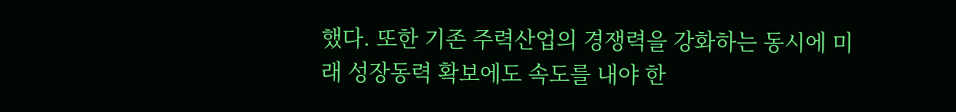했다. 또한 기존 주력산업의 경쟁력을 강화하는 동시에 미래 성장동력 확보에도 속도를 내야 한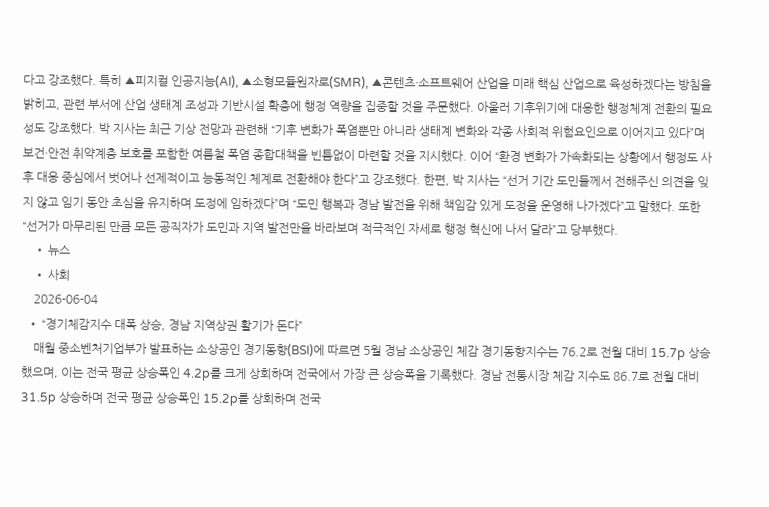다고 강조했다. 특히 ▲피지컬 인공지능(AI), ▲소형모듈원자로(SMR), ▲콘텐츠·소프트웨어 산업을 미래 핵심 산업으로 육성하겠다는 방침을 밝히고, 관련 부서에 산업 생태계 조성과 기반시설 확충에 행정 역량을 집중할 것을 주문했다. 아울러 기후위기에 대응한 행정체계 전환의 필요성도 강조했다. 박 지사는 최근 기상 전망과 관련해 “기후 변화가 폭염뿐만 아니라 생태계 변화와 각종 사회적 위험요인으로 이어지고 있다”며 보건·안전 취약계층 보호를 포함한 여름철 폭염 종합대책을 빈틈없이 마련할 것을 지시했다. 이어 “환경 변화가 가속화되는 상황에서 행정도 사후 대응 중심에서 벗어나 선제적이고 능동적인 체계로 전환해야 한다”고 강조했다. 한편, 박 지사는 “선거 기간 도민들께서 전해주신 의견을 잊지 않고 임기 동안 초심을 유지하며 도정에 임하겠다”며 “도민 행복과 경남 발전을 위해 책임감 있게 도정을 운영해 나가겠다”고 말했다. 또한 “선거가 마무리된 만큼 모든 공직자가 도민과 지역 발전만을 바라보며 적극적인 자세로 행정 혁신에 나서 달라”고 당부했다.
    • 뉴스
    • 사회
    2026-06-04
  • “경기체감지수 대폭 상승, 경남 지역상권 활기가 돈다”
    매월 중소벤처기업부가 발표하는 소상공인 경기동향(BSI)에 따르면 5월 경남 소상공인 체감 경기동향지수는 76.2로 전월 대비 15.7p 상승했으며, 이는 전국 평균 상승폭인 4.2p를 크게 상회하며 전국에서 가장 큰 상승폭을 기록했다. 경남 전통시장 체감 지수도 86.7로 전월 대비 31.5p 상승하며 전국 평균 상승폭인 15.2p를 상회하며 전국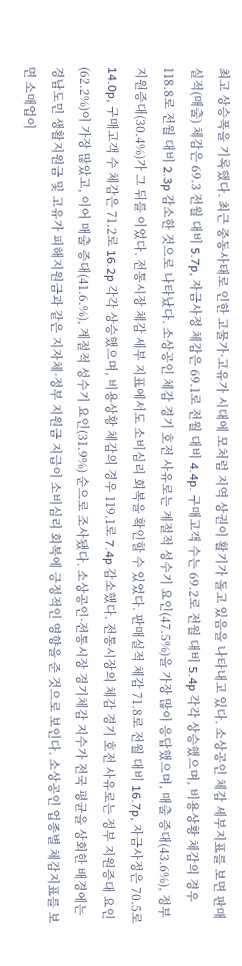최고 상승폭을 기록했다. 최근 중동사태로 인한 고물가·고유가 시대에 모처럼 지역 상권이 활기가 돌고 있음을 나타내고 있다. 소상공인 체감 세부지표를 보면 판매실적(매출) 체감은 69.3 전월 대비 5.7p, 자금사정 체감은 69.1로 전월 대비 4.4p. 구매고객 수는 69.2로 전월 대비 5.4p 각각 상승했으며, 비용상황 체감의 경우 118.8로 전월 대비 2.3p 감소한 것으로 나타났다. 소상공인 체감 경기 호전 사유로는 계절적 성수기 요인(47.5%)을 가장 많이 응답했으며, 매출 증대(43.6%), 정부 지원증대(30.4%)가 그 뒤를 이었다. 전통시장 체감 세부 지표에서도 소비심리 회복을 확인할 수 있었다. 판매실적 체감 71.8로 전월 대비 16.7p, 자금사정은 70.5로 14.0p, 구매고객 수 체감은 71.2로 16.2p 각각 상승했으며, 비용상황 체감의 경우 119.1로 7.4p 감소했다. 전통시장의 체감 경기 호전 사유로는 정부 지원증대 요인(62.2%)이 가장 많았고, 이어 매출 증대(41.6.%), 계절적 성수기 요인(31.9%) 순으로 조사됐다. 소상공인·전통시장 경기체감 지수가 전국 평균을 상회한 배경에는 경남도민 생활지원금 및 고유가 피해지원금과 같은 지자체·정부 지원금 지급이 소비심리 회복에 긍정적인 영향을 준 것으로 보인다. 소상공인 업종별 체감지표를 보면 소매업이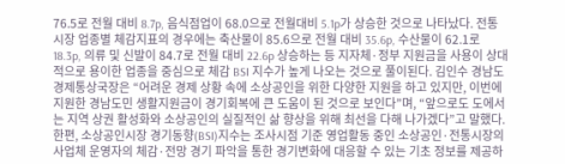76.5로 전월 대비 8.7p, 음식점업이 68.0으로 전월대비 5.1p가 상승한 것으로 나타났다. 전통시장 업종별 체감지표의 경우에는 축산물이 85.6으로 전월 대비 35.6p, 수산물이 62.1로 18.3p, 의류 및 신발이 84.7로 전월 대비 22.6p 상승하는 등 지자체·정부 지원금을 사용이 상대적으로 용이한 업종을 중심으로 체감 BSI 지수가 높게 나오는 것으로 풀이된다. 김인수 경남도 경제통상국장은 “어려운 경제 상황 속에 소상공인을 위한 다양한 지원을 하고 있지만, 이번에 지원한 경남도민 생활지원금이 경기회복에 큰 도움이 된 것으로 보인다”며, “앞으로도 도에서는 지역 상권 활성화와 소상공인의 실질적인 삶 향상을 위해 최선을 다해 나가겠다”고 말했다. 한편, 소상공인시장 경기동향(BSI)지수는 조사시점 기준 영업활동 중인 소상공인·전통시장의 사업체 운영자의 체감·전망 경기 파악을 통한 경기변화에 대응할 수 있는 기초 정보를 제공하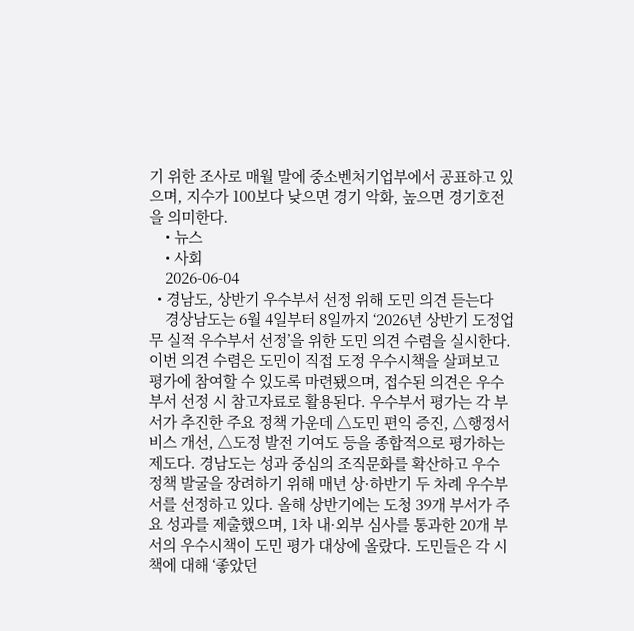기 위한 조사로 매월 말에 중소벤처기업부에서 공표하고 있으며, 지수가 100보다 낮으면 경기 악화, 높으면 경기호전을 의미한다.
    • 뉴스
    • 사회
    2026-06-04
  • 경남도, 상반기 우수부서 선정 위해 도민 의견 듣는다
    경상남도는 6월 4일부터 8일까지 ‘2026년 상반기 도정업무 실적 우수부서 선정’을 위한 도민 의견 수렴을 실시한다. 이번 의견 수렴은 도민이 직접 도정 우수시책을 살펴보고 평가에 참여할 수 있도록 마련됐으며, 접수된 의견은 우수부서 선정 시 참고자료로 활용된다. 우수부서 평가는 각 부서가 추진한 주요 정책 가운데 △도민 편익 증진, △행정서비스 개선, △도정 발전 기여도 등을 종합적으로 평가하는 제도다. 경남도는 성과 중심의 조직문화를 확산하고 우수 정책 발굴을 장려하기 위해 매년 상·하반기 두 차례 우수부서를 선정하고 있다. 올해 상반기에는 도청 39개 부서가 주요 성과를 제출했으며, 1차 내·외부 심사를 통과한 20개 부서의 우수시책이 도민 평가 대상에 올랐다. 도민들은 각 시책에 대해 ‘좋았던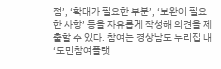점’, ‘확대가 필요한 부분’, ‘보완이 필요한 사항’ 등을 자유롭게 작성해 의견을 제출할 수 있다. 참여는 경상남도 누리집 내 ‘도민참여플랫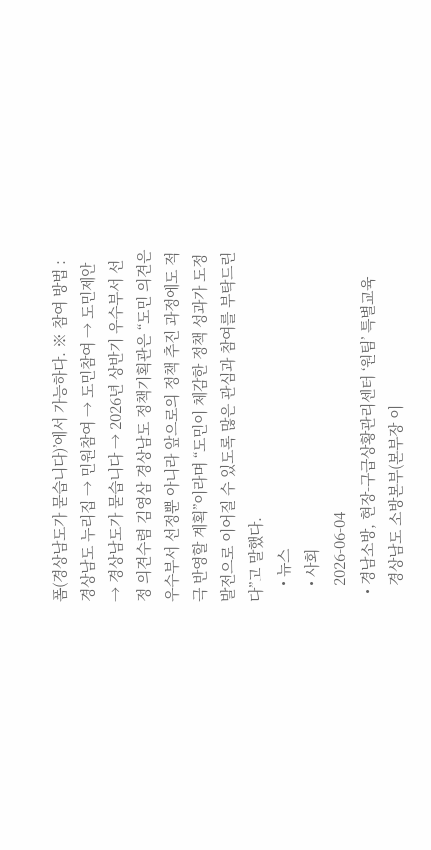폼(경상남도가 묻습니다)’에서 가능하다. ※ 참여 방법 : 경상남도 누리집 → 민원참여 → 도민참여 → 도민제안 → 경상남도가 묻습니다 → 2026년 상반기 우수부서 선정 의견수렴 김영삼 경상남도 정책기획관은 “도민 의견은 우수부서 선정뿐 아니라 앞으로의 정책 추진 과정에도 적극 반영할 계획”이라며 “도민이 체감한 정책 성과가 도정 발전으로 이어질 수 있도록 많은 관심과 참여를 부탁드린다”고 말했다.
    • 뉴스
    • 사회
    2026-06-04
  • 경남소방, 현장-구급상황관리센터 ‘원팀’ 특별교육
    경상남도 소방본부(본부장 이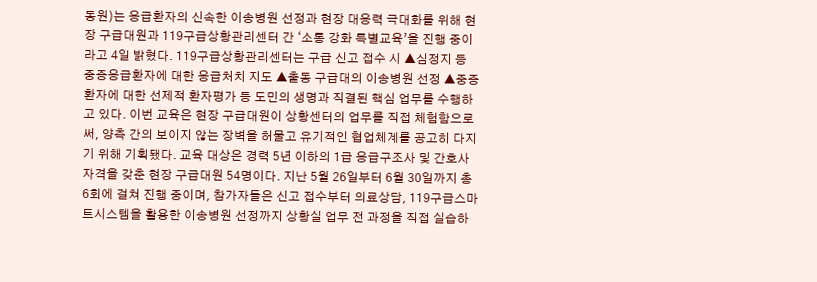동원)는 응급환자의 신속한 이송병원 선정과 현장 대응력 극대화를 위해 현장 구급대원과 119구급상황관리센터 간 ‘소통 강화 특별교육’을 진행 중이라고 4일 밝혔다. 119구급상황관리센터는 구급 신고 접수 시 ▲심정지 등 중증응급환자에 대한 응급처치 지도 ▲출동 구급대의 이송병원 선정 ▲중증 환자에 대한 선제적 환자평가 등 도민의 생명과 직결된 핵심 업무를 수행하고 있다. 이번 교육은 현장 구급대원이 상황센터의 업무를 직접 체험함으로써, 양측 간의 보이지 않는 장벽을 허물고 유기적인 협업체계를 공고히 다지기 위해 기획됐다. 교육 대상은 경력 5년 이하의 1급 응급구조사 및 간호사 자격을 갖춘 현장 구급대원 54명이다. 지난 5월 26일부터 6월 30일까지 총 6회에 걸쳐 진행 중이며, 참가자들은 신고 접수부터 의료상담, 119구급스마트시스템을 활용한 이송병원 선정까지 상황실 업무 전 과정을 직접 실습하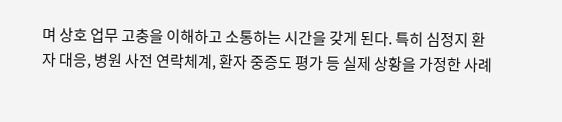며 상호 업무 고충을 이해하고 소통하는 시간을 갖게 된다. 특히 심정지 환자 대응, 병원 사전 연락체계, 환자 중증도 평가 등 실제 상황을 가정한 사례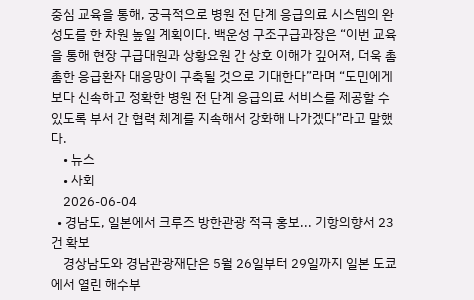중심 교육을 통해, 궁극적으로 병원 전 단계 응급의료 시스템의 완성도를 한 차원 높일 계획이다. 백운성 구조구급과장은 “이번 교육을 통해 현장 구급대원과 상황요원 간 상호 이해가 깊어져, 더욱 촘촘한 응급환자 대응망이 구축될 것으로 기대한다”라며 “도민에게 보다 신속하고 정확한 병원 전 단계 응급의료 서비스를 제공할 수 있도록 부서 간 협력 체계를 지속해서 강화해 나가겠다”라고 말했다.
    • 뉴스
    • 사회
    2026-06-04
  • 경남도, 일본에서 크루즈 방한관광 적극 홍보... 기항의향서 23건 확보
    경상남도와 경남관광재단은 5월 26일부터 29일까지 일본 도쿄에서 열린 해수부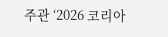주관 ‘2026 코리아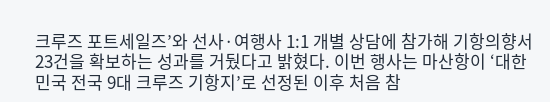크루즈 포트세일즈’와 선사·여행사 1:1 개별 상담에 참가해 기항의향서 23건을 확보하는 성과를 거뒀다고 밝혔다. 이번 행사는 마산항이 ‘대한민국 전국 9대 크루즈 기항지’로 선정된 이후 처음 참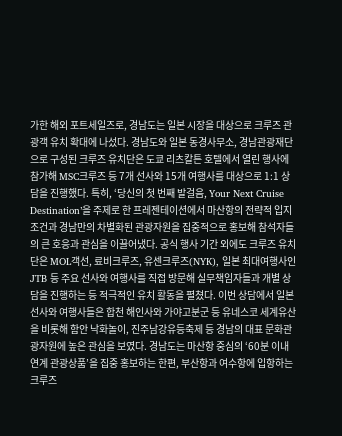가한 해외 포트세일즈로, 경남도는 일본 시장을 대상으로 크루즈 관광객 유치 확대에 나섰다. 경남도와 일본 동경사무소, 경남관광재단으로 구성된 크루즈 유치단은 도쿄 리츠칼튼 호텔에서 열린 행사에 참가해 MSC크루즈 등 7개 선사와 15개 여행사를 대상으로 1:1 상담을 진행했다. 특히, ‘당신의 첫 번째 발걸음, Your Next Cruise Destination’을 주제로 한 프레젠테이션에서 마산항의 전략적 입지 조건과 경남만의 차별화된 관광자원을 집중적으로 홍보해 참석자들의 큰 호응과 관심을 이끌어냈다. 공식 행사 기간 외에도 크루즈 유치단은 MOL객선, 료비크루즈, 유센크루즈(NYK), 일본 최대여행사인 JTB 등 주요 선사와 여행사를 직접 방문해 실무책임자들과 개별 상담을 진행하는 등 적극적인 유치 활동을 펼쳤다. 이번 상담에서 일본 선사와 여행사들은 합천 해인사와 가야고분군 등 유네스코 세계유산을 비롯해 함안 낙화놀이, 진주남강유등축제 등 경남의 대표 문화관광자원에 높은 관심을 보였다. 경남도는 마산항 중심의 ‘60분 이내 연계 관광상품’을 집중 홍보하는 한편, 부산항과 여수항에 입항하는 크루즈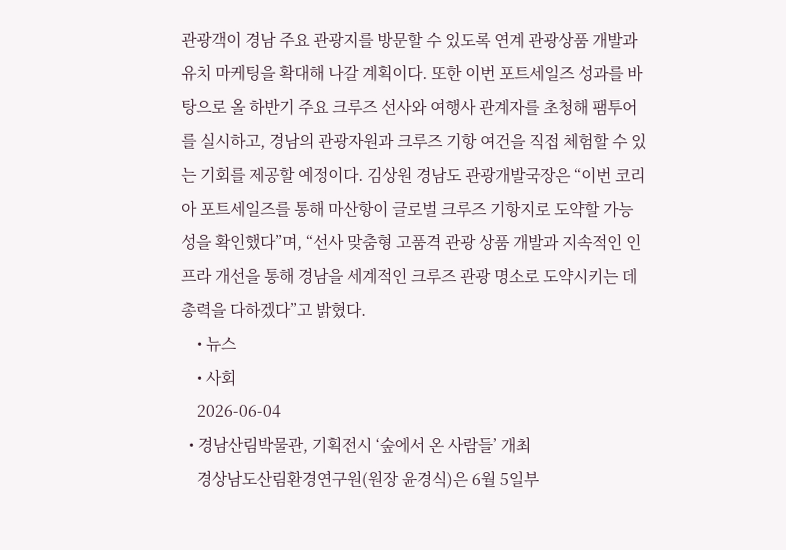관광객이 경남 주요 관광지를 방문할 수 있도록 연계 관광상품 개발과 유치 마케팅을 확대해 나갈 계획이다. 또한 이번 포트세일즈 성과를 바탕으로 올 하반기 주요 크루즈 선사와 여행사 관계자를 초청해 팸투어를 실시하고, 경남의 관광자원과 크루즈 기항 여건을 직접 체험할 수 있는 기회를 제공할 예정이다. 김상원 경남도 관광개발국장은 “이번 코리아 포트세일즈를 통해 마산항이 글로벌 크루즈 기항지로 도약할 가능성을 확인했다”며, “선사 맞춤형 고품격 관광 상품 개발과 지속적인 인프라 개선을 통해 경남을 세계적인 크루즈 관광 명소로 도약시키는 데 총력을 다하겠다”고 밝혔다.
    • 뉴스
    • 사회
    2026-06-04
  • 경남산림박물관, 기획전시 ‘숲에서 온 사람들’ 개최
    경상남도산림환경연구원(원장 윤경식)은 6월 5일부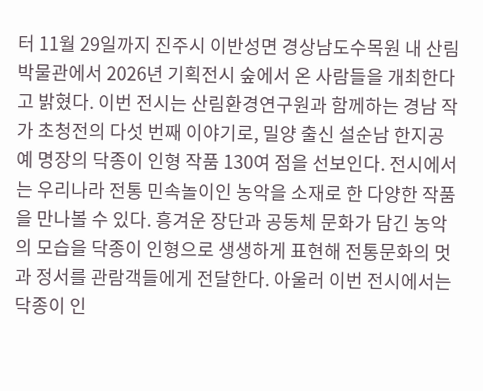터 11월 29일까지 진주시 이반성면 경상남도수목원 내 산림박물관에서 2026년 기획전시 숲에서 온 사람들을 개최한다고 밝혔다. 이번 전시는 산림환경연구원과 함께하는 경남 작가 초청전의 다섯 번째 이야기로, 밀양 출신 설순남 한지공예 명장의 닥종이 인형 작품 130여 점을 선보인다. 전시에서는 우리나라 전통 민속놀이인 농악을 소재로 한 다양한 작품을 만나볼 수 있다. 흥겨운 장단과 공동체 문화가 담긴 농악의 모습을 닥종이 인형으로 생생하게 표현해 전통문화의 멋과 정서를 관람객들에게 전달한다. 아울러 이번 전시에서는 닥종이 인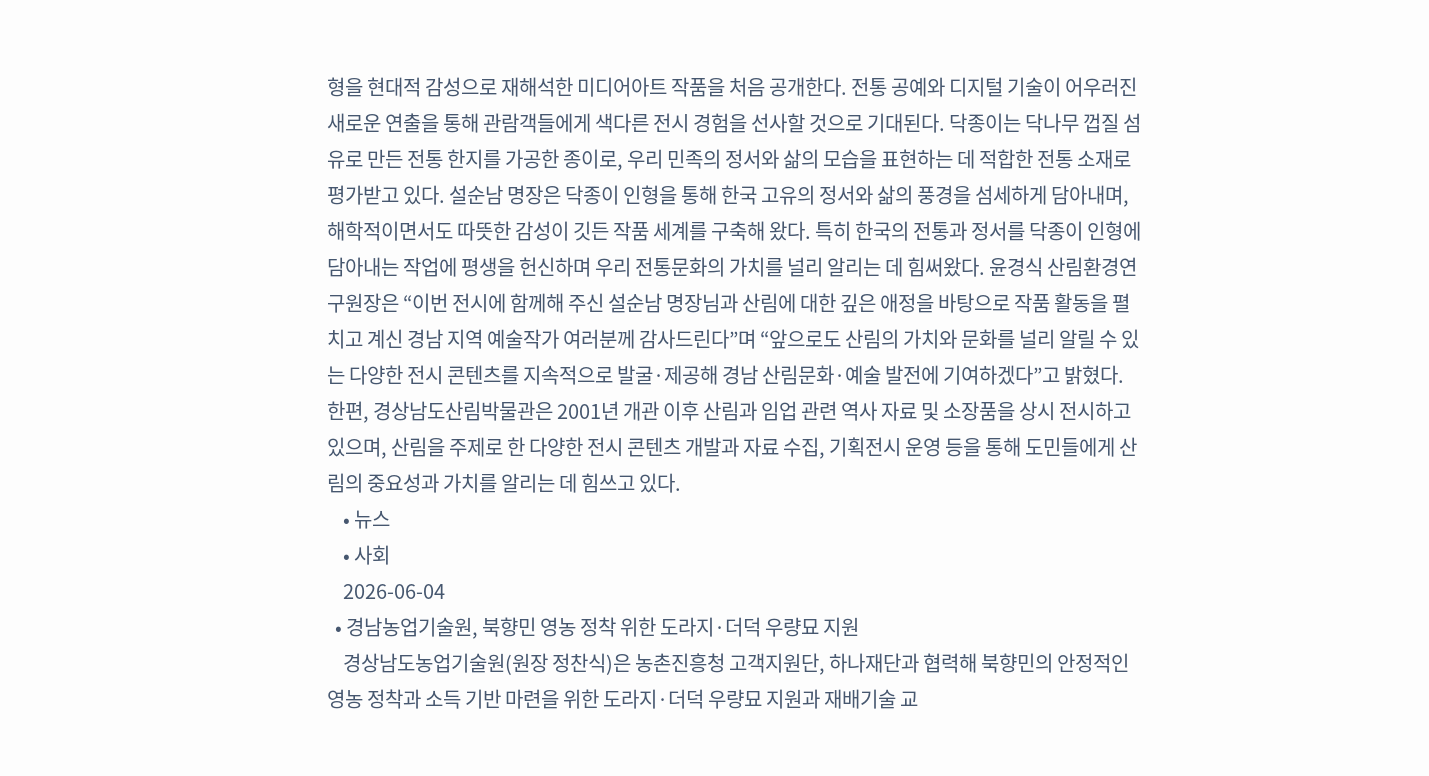형을 현대적 감성으로 재해석한 미디어아트 작품을 처음 공개한다. 전통 공예와 디지털 기술이 어우러진 새로운 연출을 통해 관람객들에게 색다른 전시 경험을 선사할 것으로 기대된다. 닥종이는 닥나무 껍질 섬유로 만든 전통 한지를 가공한 종이로, 우리 민족의 정서와 삶의 모습을 표현하는 데 적합한 전통 소재로 평가받고 있다. 설순남 명장은 닥종이 인형을 통해 한국 고유의 정서와 삶의 풍경을 섬세하게 담아내며, 해학적이면서도 따뜻한 감성이 깃든 작품 세계를 구축해 왔다. 특히 한국의 전통과 정서를 닥종이 인형에 담아내는 작업에 평생을 헌신하며 우리 전통문화의 가치를 널리 알리는 데 힘써왔다. 윤경식 산림환경연구원장은 “이번 전시에 함께해 주신 설순남 명장님과 산림에 대한 깊은 애정을 바탕으로 작품 활동을 펼치고 계신 경남 지역 예술작가 여러분께 감사드린다”며 “앞으로도 산림의 가치와 문화를 널리 알릴 수 있는 다양한 전시 콘텐츠를 지속적으로 발굴·제공해 경남 산림문화·예술 발전에 기여하겠다”고 밝혔다. 한편, 경상남도산림박물관은 2001년 개관 이후 산림과 임업 관련 역사 자료 및 소장품을 상시 전시하고 있으며, 산림을 주제로 한 다양한 전시 콘텐츠 개발과 자료 수집, 기획전시 운영 등을 통해 도민들에게 산림의 중요성과 가치를 알리는 데 힘쓰고 있다.
    • 뉴스
    • 사회
    2026-06-04
  • 경남농업기술원, 북향민 영농 정착 위한 도라지·더덕 우량묘 지원
    경상남도농업기술원(원장 정찬식)은 농촌진흥청 고객지원단, 하나재단과 협력해 북향민의 안정적인 영농 정착과 소득 기반 마련을 위한 도라지·더덕 우량묘 지원과 재배기술 교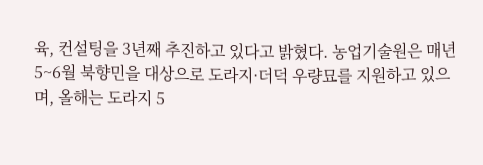육, 컨설팅을 3년째 추진하고 있다고 밝혔다. 농업기술원은 매년 5~6월 북향민을 대상으로 도라지·더덕 우량묘를 지원하고 있으며, 올해는 도라지 5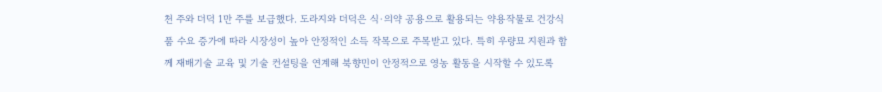천 주와 더덕 1만 주를 보급했다. 도라지와 더덕은 식·의약 공용으로 활용되는 약용작물로 건강식품 수요 증가에 따라 시장성이 높아 안정적인 소득 작목으로 주목받고 있다. 특히 우량묘 지원과 함께 재배기술 교육 및 기술 컨설팅을 연계해 북향민이 안정적으로 영농 활동을 시작할 수 있도록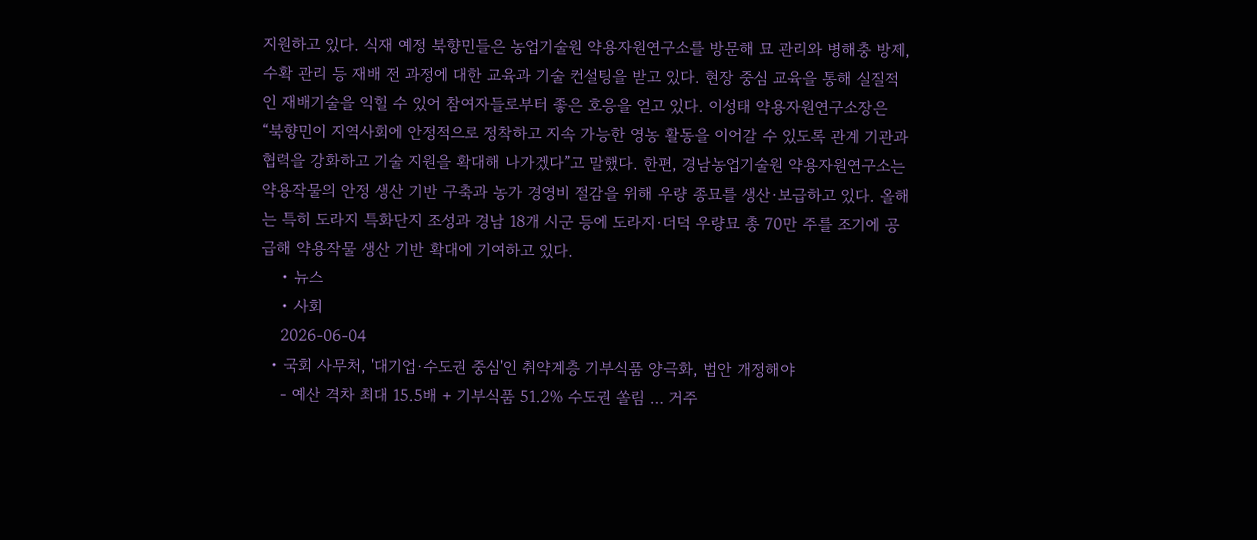지원하고 있다. 식재 예정 북향민들은 농업기술원 약용자원연구소를 방문해 묘 관리와 병해충 방제, 수확 관리 등 재배 전 과정에 대한 교육과 기술 컨설팅을 받고 있다. 현장 중심 교육을 통해 실질적인 재배기술을 익힐 수 있어 참여자들로부터 좋은 호응을 얻고 있다. 이성태 약용자원연구소장은 “북향민이 지역사회에 안정적으로 정착하고 지속 가능한 영농 활동을 이어갈 수 있도록 관계 기관과 협력을 강화하고 기술 지원을 확대해 나가겠다”고 말했다. 한편, 경남농업기술원 약용자원연구소는 약용작물의 안정 생산 기반 구축과 농가 경영비 절감을 위해 우량 종묘를 생산·보급하고 있다. 올해는 특히 도라지 특화단지 조성과 경남 18개 시군 등에 도라지·더덕 우량묘 총 70만 주를 조기에 공급해 약용작물 생산 기반 확대에 기여하고 있다.
    • 뉴스
    • 사회
    2026-06-04
  • 국회 사무처, '대기업·수도권 중심'인 취약계층 기부식품 양극화, 법안 개정해야
    - 예산 격차 최대 15.5배 + 기부식품 51.2% 수도권 쏠림 … 거주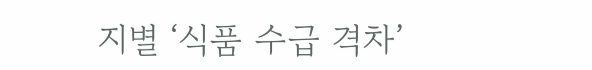지별 ‘식품 수급 격차’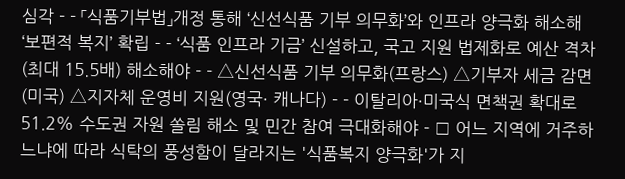심각 - - 「식품기부법」개정 통해 ‘신선식품 기부 의무화’와 인프라 양극화 해소해 ‘보편적 복지’ 확립 - - ‘식품 인프라 기금’ 신설하고, 국고 지원 법제화로 예산 격차 (최대 15.5배) 해소해야 - - △신선식품 기부 의무화(프랑스) △기부자 세금 감면(미국) △지자체 운영비 지원(영국· 캐나다) - - 이탈리아·미국식 면책권 확대로 51.2% 수도권 자원 쏠림 해소 및 민간 참여 극대화해야 - □ 어느 지역에 거주하느냐에 따라 식탁의 풍성함이 달라지는 '식품복지 양극화'가 지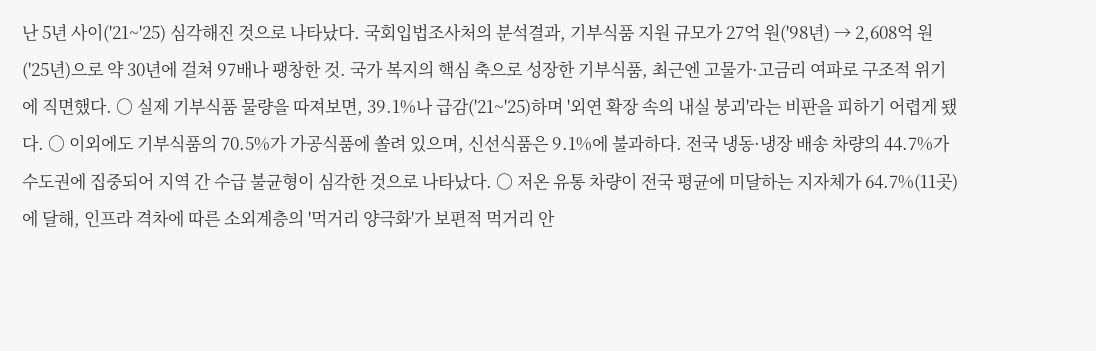난 5년 사이('21~'25) 심각해진 것으로 나타났다. 국회입법조사처의 분석결과, 기부식품 지원 규모가 27억 원('98년) → 2,608억 원('25년)으로 약 30년에 걸쳐 97배나 팽창한 것. 국가 복지의 핵심 축으로 성장한 기부식품, 최근엔 고물가·고금리 여파로 구조적 위기에 직면했다. ○ 실제 기부식품 물량을 따져보면, 39.1%나 급감('21~'25)하며 '외연 확장 속의 내실 붕괴'라는 비판을 피하기 어렵게 됐다. ○ 이외에도 기부식품의 70.5%가 가공식품에 쏠려 있으며, 신선식품은 9.1%에 불과하다. 전국 냉동·냉장 배송 차량의 44.7%가 수도권에 집중되어 지역 간 수급 불균형이 심각한 것으로 나타났다. ○ 저온 유통 차량이 전국 평균에 미달하는 지자체가 64.7%(11곳)에 달해, 인프라 격차에 따른 소외계층의 '먹거리 양극화'가 보편적 먹거리 안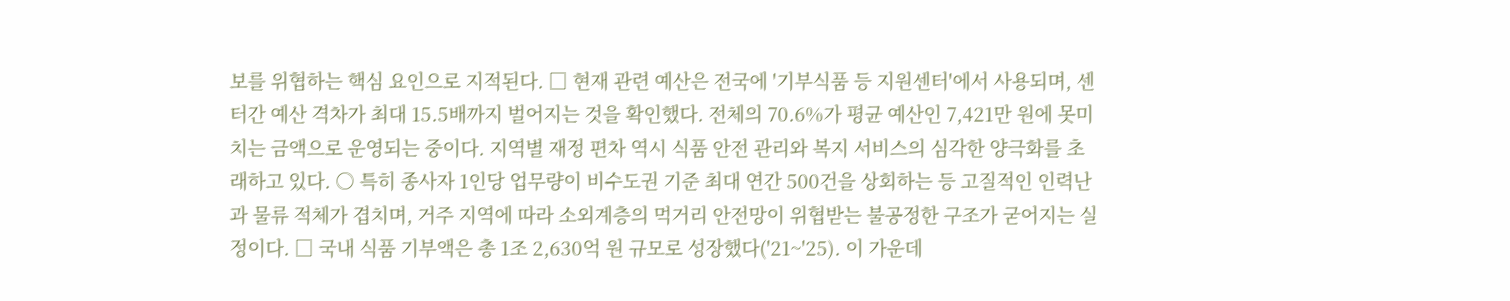보를 위협하는 핵심 요인으로 지적된다. □ 현재 관련 예산은 전국에 '기부식품 등 지원센터'에서 사용되며, 센터간 예산 격차가 최대 15.5배까지 벌어지는 것을 확인했다. 전체의 70.6%가 평균 예산인 7,421만 원에 못미치는 금액으로 운영되는 중이다. 지역별 재정 편차 역시 식품 안전 관리와 복지 서비스의 심각한 양극화를 초래하고 있다. ○ 특히 종사자 1인당 업무량이 비수도권 기준 최대 연간 500건을 상회하는 등 고질적인 인력난과 물류 적체가 겹치며, 거주 지역에 따라 소외계층의 먹거리 안전망이 위협받는 불공정한 구조가 굳어지는 실정이다. □ 국내 식품 기부액은 총 1조 2,630억 원 규모로 성장했다('21~'25). 이 가운데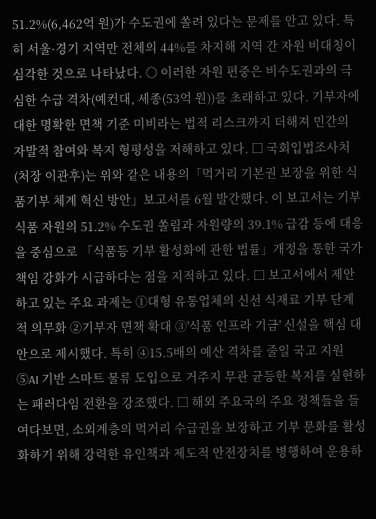51.2%(6,462억 원)가 수도권에 쏠려 있다는 문제를 안고 있다. 특히 서울·경기 지역만 전체의 44%를 차지해 지역 간 자원 비대칭이 심각한 것으로 나타났다. ○ 이러한 자원 편중은 비수도권과의 극심한 수급 격차(예컨대, 세종(53억 원))를 초래하고 있다. 기부자에 대한 명확한 면책 기준 미비라는 법적 리스크까지 더해져 민간의 자발적 참여와 복지 형평성을 저해하고 있다. □ 국회입법조사처(처장 이관후)는 위와 같은 내용의「먹거리 기본권 보장을 위한 식품기부 체계 혁신 방안」보고서를 6월 발간했다. 이 보고서는 기부식품 자원의 51.2% 수도권 쏠림과 자원량의 39.1% 급감 등에 대응을 중심으로 「식품등 기부 활성화에 관한 법률」개정을 통한 국가 책임 강화가 시급하다는 점을 지적하고 있다. □ 보고서에서 제안하고 있는 주요 과제는 ①대형 유통업체의 신선 식재료 기부 단계적 의무화 ②기부자 면책 확대 ③'식품 인프라 기금' 신설을 핵심 대안으로 제시했다. 특히 ④15.5배의 예산 격차를 줄일 국고 지원 ⑤AI 기반 스마트 물류 도입으로 거주지 무관 균등한 복지를 실현하는 패러다임 전환을 강조했다. □ 해외 주요국의 주요 정책들을 들여다보면, 소외계층의 먹거리 수급권을 보장하고 기부 문화를 활성화하기 위해 강력한 유인책과 제도적 안전장치를 병행하여 운용하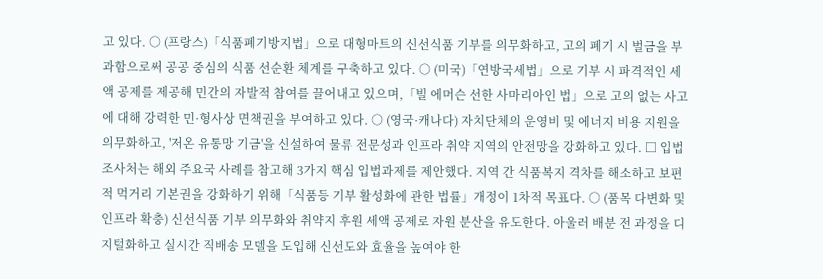고 있다. ○ (프랑스)「식품폐기방지법」으로 대형마트의 신선식품 기부를 의무화하고, 고의 폐기 시 벌금을 부과함으로써 공공 중심의 식품 선순환 체계를 구축하고 있다. ○ (미국)「연방국세법」으로 기부 시 파격적인 세액 공제를 제공해 민간의 자발적 참여를 끌어내고 있으며,「빌 에머슨 선한 사마리아인 법」으로 고의 없는 사고에 대해 강력한 민·형사상 면책권을 부여하고 있다. ○ (영국·캐나다) 자치단체의 운영비 및 에너지 비용 지원을 의무화하고, '저온 유통망 기금'을 신설하여 물류 전문성과 인프라 취약 지역의 안전망을 강화하고 있다. □ 입법조사처는 해외 주요국 사례를 참고해 3가지 핵심 입법과제를 제안했다. 지역 간 식품복지 격차를 해소하고 보편적 먹거리 기본권을 강화하기 위해「식품등 기부 활성화에 관한 법률」개정이 1차적 목표다. ○ (품목 다변화 및 인프라 확충) 신선식품 기부 의무화와 취약지 후원 세액 공제로 자원 분산을 유도한다. 아울러 배분 전 과정을 디지털화하고 실시간 직배송 모델을 도입해 신선도와 효율을 높여야 한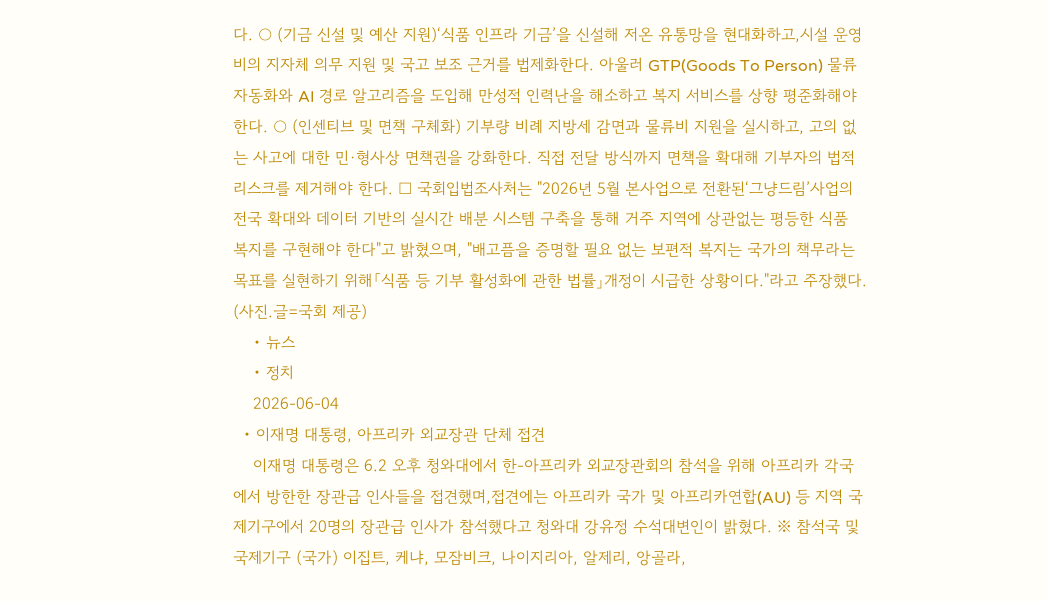다. ○ (기금 신설 및 예산 지원)‘식품 인프라 기금’을 신설해 저온 유통망을 현대화하고,시설 운영비의 지자체 의무 지원 및 국고 보조 근거를 법제화한다. 아울러 GTP(Goods To Person) 물류 자동화와 AI 경로 알고리즘을 도입해 만성적 인력난을 해소하고 복지 서비스를 상향 평준화해야 한다. ○ (인센티브 및 면책 구체화) 기부량 비례 지방세 감면과 물류비 지원을 실시하고, 고의 없는 사고에 대한 민·형사상 면책권을 강화한다. 직접 전달 방식까지 면책을 확대해 기부자의 법적 리스크를 제거해야 한다. □ 국회입법조사처는 "2026년 5월 본사업으로 전환된‘그냥드림’사업의 전국 확대와 데이터 기반의 실시간 배분 시스템 구축을 통해 거주 지역에 상관없는 평등한 식품 복지를 구현해야 한다"고 밝혔으며, "배고픔을 증명할 필요 없는 보편적 복지는 국가의 책무라는 목표를 실현하기 위해「식품 등 기부 활성화에 관한 법률」개정이 시급한 상황이다."라고 주장했다. (사진.글=국회 제공)
    • 뉴스
    • 정치
    2026-06-04
  • 이재명 대통령, 아프리카 외교장관 단체 접견
    이재명 대통령은 6.2 오후 청와대에서 한-아프리카 외교장관회의 참석을 위해 아프리카 각국에서 방한한 장관급 인사들을 접견했며,접견에는 아프리카 국가 및 아프리카연합(AU) 등 지역 국제기구에서 20명의 장관급 인사가 참석했다고 청와대 강유정 수석대변인이 밝혔다. ※ 참석국 및 국제기구 (국가) 이집트, 케냐, 모잠비크, 나이지리아, 알제리, 앙골라,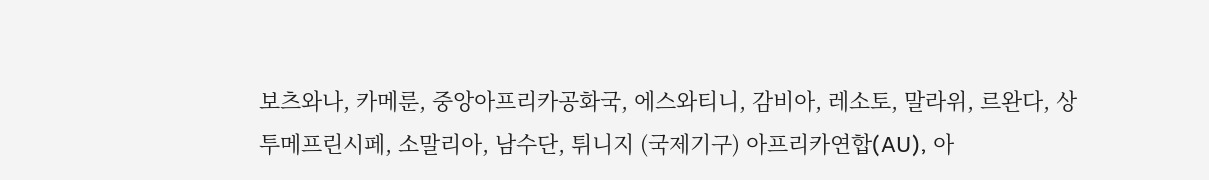보츠와나, 카메룬, 중앙아프리카공화국, 에스와티니, 감비아, 레소토, 말라위, 르완다, 상투메프린시페, 소말리아, 남수단, 튀니지 (국제기구) 아프리카연합(AU), 아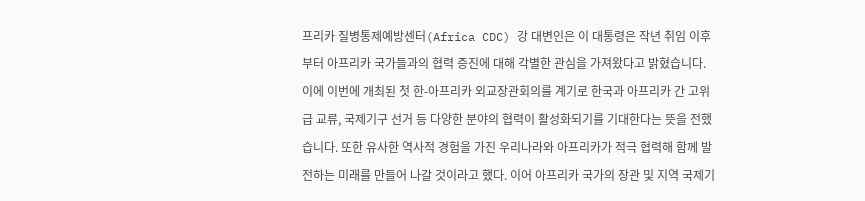프리카 질병통제예방센터(Africa CDC) 강 대변인은 이 대통령은 작년 취임 이후부터 아프리카 국가들과의 협력 증진에 대해 각별한 관심을 가져왔다고 밝혔습니다. 이에 이번에 개최된 첫 한-아프리카 외교장관회의를 계기로 한국과 아프리카 간 고위급 교류, 국제기구 선거 등 다양한 분야의 협력이 활성화되기를 기대한다는 뜻을 전했습니다. 또한 유사한 역사적 경험을 가진 우리나라와 아프리카가 적극 협력해 함께 발전하는 미래를 만들어 나갈 것이라고 했다. 이어 아프리카 국가의 장관 및 지역 국제기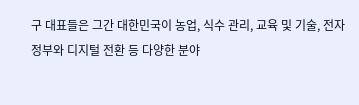구 대표들은 그간 대한민국이 농업, 식수 관리, 교육 및 기술, 전자정부와 디지털 전환 등 다양한 분야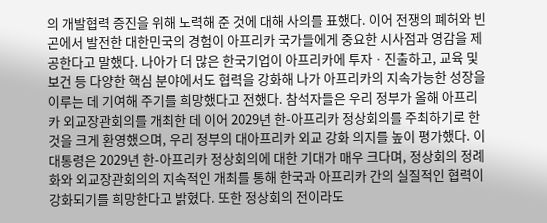의 개발협력 증진을 위해 노력해 준 것에 대해 사의를 표했다. 이어 전쟁의 폐허와 빈곤에서 발전한 대한민국의 경험이 아프리카 국가들에게 중요한 시사점과 영감을 제공한다고 말했다. 나아가 더 많은 한국기업이 아프리카에 투자ㆍ진출하고, 교육 및 보건 등 다양한 핵심 분야에서도 협력을 강화해 나가 아프리카의 지속가능한 성장을 이루는 데 기여해 주기를 희망했다고 전했다. 참석자들은 우리 정부가 올해 아프리카 외교장관회의를 개최한 데 이어 2029년 한-아프리카 정상회의를 주최하기로 한 것을 크게 환영했으며, 우리 정부의 대아프리카 외교 강화 의지를 높이 평가했다. 이 대통령은 2029년 한-아프리카 정상회의에 대한 기대가 매우 크다며, 정상회의 정례화와 외교장관회의의 지속적인 개최를 통해 한국과 아프리카 간의 실질적인 협력이 강화되기를 희망한다고 밝혔다. 또한 정상회의 전이라도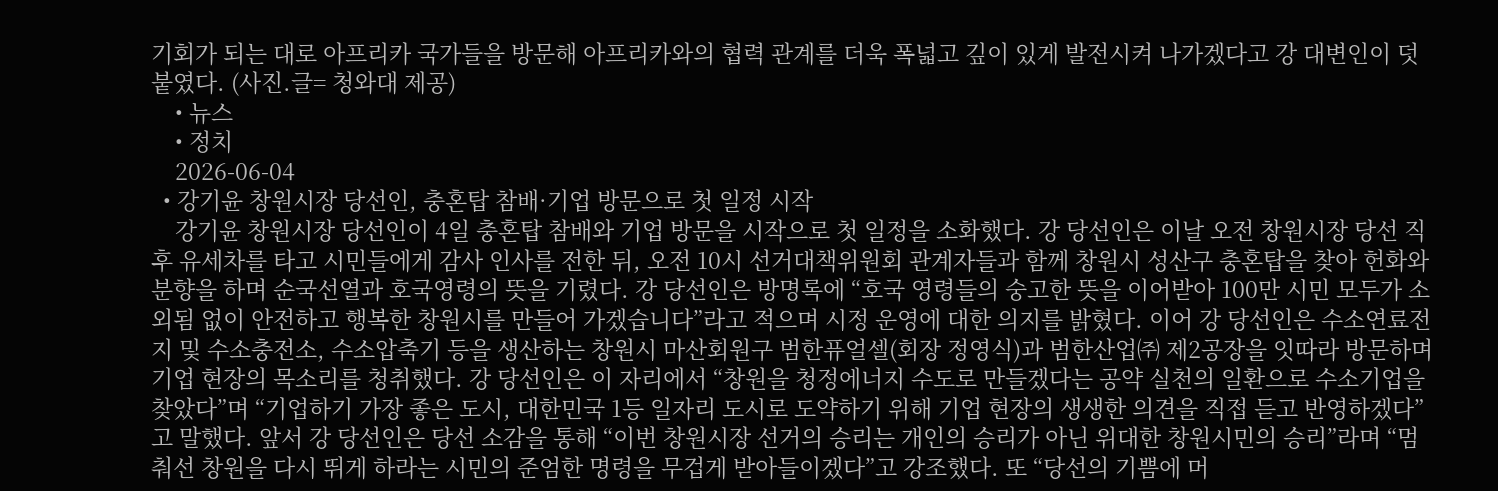기회가 되는 대로 아프리카 국가들을 방문해 아프리카와의 협력 관계를 더욱 폭넓고 깊이 있게 발전시켜 나가겠다고 강 대변인이 덧붙였다. (사진.글= 청와대 제공)
    • 뉴스
    • 정치
    2026-06-04
  • 강기윤 창원시장 당선인, 충혼탑 참배·기업 방문으로 첫 일정 시작
    강기윤 창원시장 당선인이 4일 충혼탑 참배와 기업 방문을 시작으로 첫 일정을 소화했다. 강 당선인은 이날 오전 창원시장 당선 직후 유세차를 타고 시민들에게 감사 인사를 전한 뒤, 오전 10시 선거대책위원회 관계자들과 함께 창원시 성산구 충혼탑을 찾아 헌화와 분향을 하며 순국선열과 호국영령의 뜻을 기렸다. 강 당선인은 방명록에 “호국 영령들의 숭고한 뜻을 이어받아 100만 시민 모두가 소외됨 없이 안전하고 행복한 창원시를 만들어 가겠습니다”라고 적으며 시정 운영에 대한 의지를 밝혔다. 이어 강 당선인은 수소연료전지 및 수소충전소, 수소압축기 등을 생산하는 창원시 마산회원구 범한퓨얼셀(회장 정영식)과 범한산업㈜ 제2공장을 잇따라 방문하며 기업 현장의 목소리를 청취했다. 강 당선인은 이 자리에서 “창원을 청정에너지 수도로 만들겠다는 공약 실천의 일환으로 수소기업을 찾았다”며 “기업하기 가장 좋은 도시, 대한민국 1등 일자리 도시로 도약하기 위해 기업 현장의 생생한 의견을 직접 듣고 반영하겠다”고 말했다. 앞서 강 당선인은 당선 소감을 통해 “이번 창원시장 선거의 승리는 개인의 승리가 아닌 위대한 창원시민의 승리”라며 “멈춰선 창원을 다시 뛰게 하라는 시민의 준엄한 명령을 무겁게 받아들이겠다”고 강조했다. 또 “당선의 기쁨에 머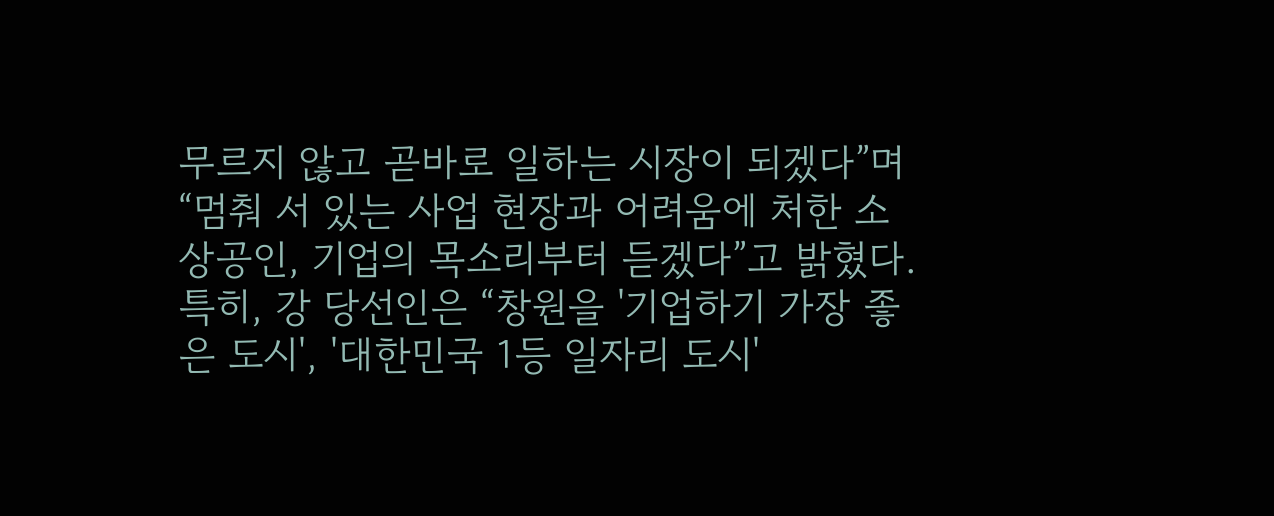무르지 않고 곧바로 일하는 시장이 되겠다”며 “멈춰 서 있는 사업 현장과 어려움에 처한 소상공인, 기업의 목소리부터 듣겠다”고 밝혔다. 특히, 강 당선인은 “창원을 '기업하기 가장 좋은 도시', '대한민국 1등 일자리 도시'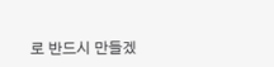로 반드시 만들겠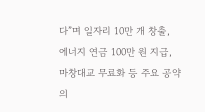다”며 일자리 10만 개 창출, 에너지 연금 100만 원 지급, 마창대교 무료화 등 주요 공약의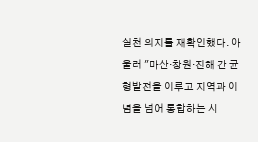실천 의지를 재확인했다. 아울러 "마산·창원·진해 간 균형발전을 이루고 지역과 이념을 넘어 통합하는 시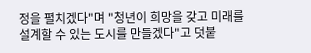정을 펼치겠다"며 "청년이 희망을 갖고 미래를 설계할 수 있는 도시를 만들겠다"고 덧붙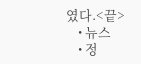였다.<끝>
    • 뉴스
    • 정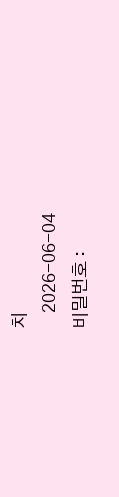치
    2026-06-04
비밀번호 :